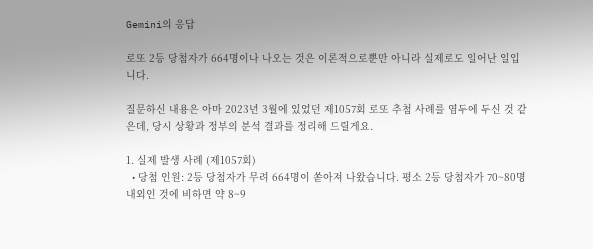Gemini의 응답

로또 2등 당첨자가 664명이나 나오는 것은 이론적으로뿐만 아니라 실제로도 일어난 일입니다.

질문하신 내용은 아마 2023년 3월에 있었던 제1057회 로또 추첨 사례를 염두에 두신 것 같은데, 당시 상황과 정부의 분석 결과를 정리해 드릴게요.

1. 실제 발생 사례 (제1057회)
  • 당첨 인원: 2등 당첨자가 무려 664명이 쏟아져 나왔습니다. 평소 2등 당첨자가 70~80명 내외인 것에 비하면 약 8~9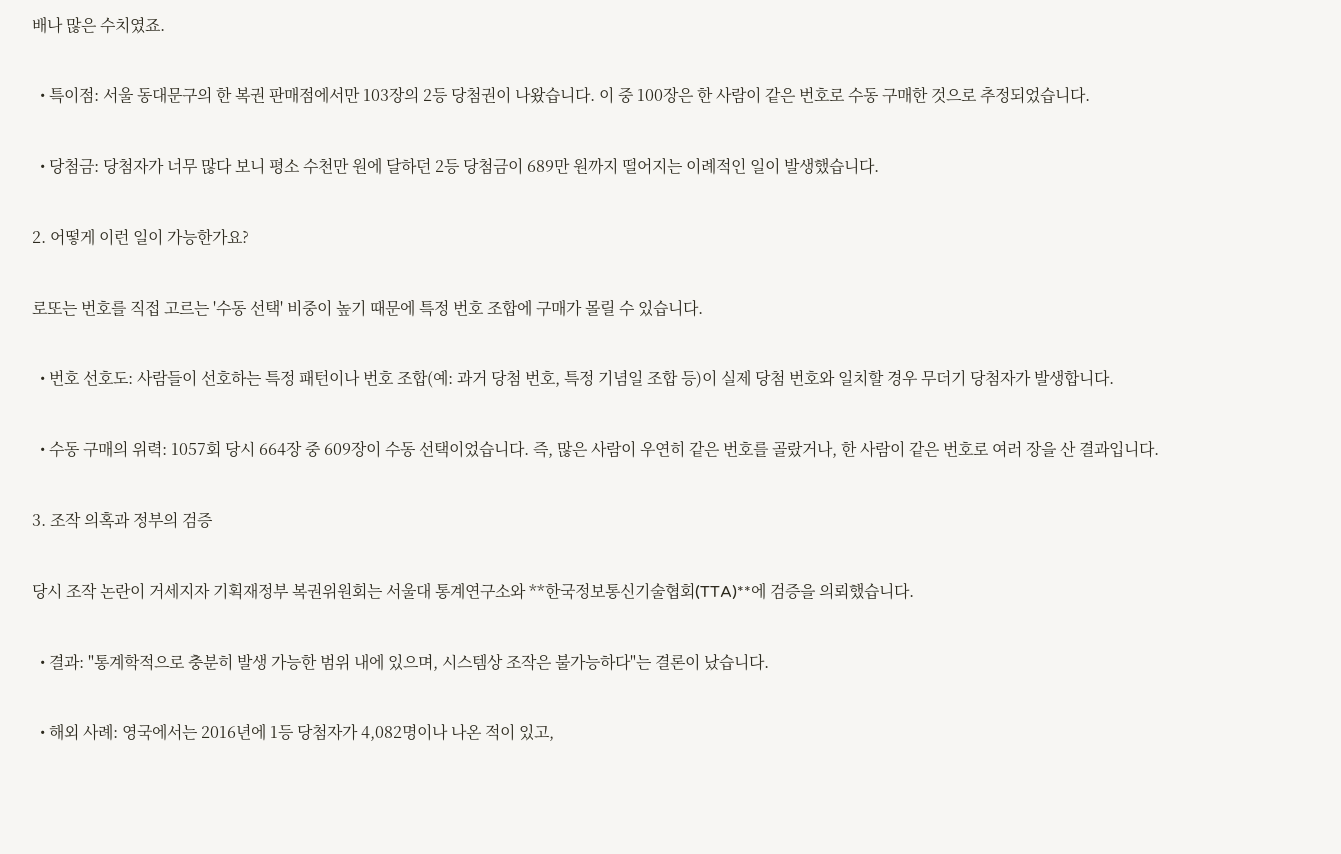배나 많은 수치였죠.

  • 특이점: 서울 동대문구의 한 복권 판매점에서만 103장의 2등 당첨권이 나왔습니다. 이 중 100장은 한 사람이 같은 번호로 수동 구매한 것으로 추정되었습니다.

  • 당첨금: 당첨자가 너무 많다 보니 평소 수천만 원에 달하던 2등 당첨금이 689만 원까지 떨어지는 이례적인 일이 발생했습니다.

2. 어떻게 이런 일이 가능한가요?

로또는 번호를 직접 고르는 '수동 선택' 비중이 높기 때문에 특정 번호 조합에 구매가 몰릴 수 있습니다.

  • 번호 선호도: 사람들이 선호하는 특정 패턴이나 번호 조합(예: 과거 당첨 번호, 특정 기념일 조합 등)이 실제 당첨 번호와 일치할 경우 무더기 당첨자가 발생합니다.

  • 수동 구매의 위력: 1057회 당시 664장 중 609장이 수동 선택이었습니다. 즉, 많은 사람이 우연히 같은 번호를 골랐거나, 한 사람이 같은 번호로 여러 장을 산 결과입니다.

3. 조작 의혹과 정부의 검증

당시 조작 논란이 거세지자 기획재정부 복권위원회는 서울대 통계연구소와 **한국정보통신기술협회(TTA)**에 검증을 의뢰했습니다.

  • 결과: "통계학적으로 충분히 발생 가능한 범위 내에 있으며, 시스템상 조작은 불가능하다"는 결론이 났습니다.

  • 해외 사례: 영국에서는 2016년에 1등 당첨자가 4,082명이나 나온 적이 있고,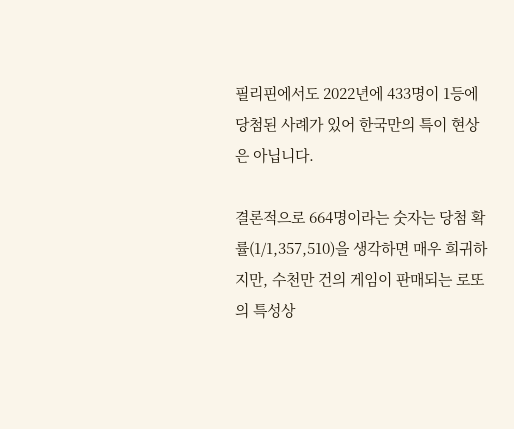필리핀에서도 2022년에 433명이 1등에 당첨된 사례가 있어 한국만의 특이 현상은 아닙니다.

결론적으로 664명이라는 숫자는 당첨 확률(1/1,357,510)을 생각하면 매우 희귀하지만, 수천만 건의 게임이 판매되는 로또의 특성상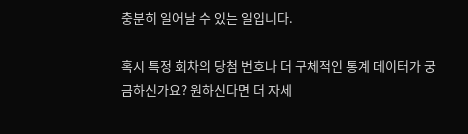충분히 일어날 수 있는 일입니다.

혹시 특정 회차의 당첨 번호나 더 구체적인 통계 데이터가 궁금하신가요? 원하신다면 더 자세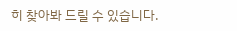히 찾아봐 드릴 수 있습니다.